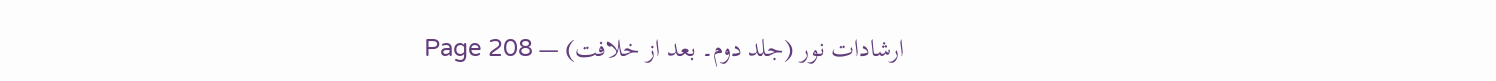ارشادات نور (جلد دوم۔ بعد از خلافت) — Page 208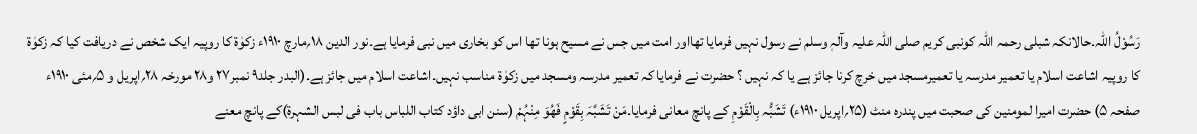رَسُوْلُ اللّٰہ۔حالانکہ شبلی رحمہ اللہ کونبی کریم صلی اللہ علیہ وآلہٖ وسلم نے رسول نہیں فرمایا تھااور امت میں جس نے مسیح ہونا تھا اس کو بخاری میں نبی فرمایا ہے۔نور الدین ۱۸؍مارچ ۱۹۱۰ء زکوٰۃ کا روپیہ ایک شخص نے دریافت کیا کہ زکوٰۃ کا روپیہ اشاعت اسلام یا تعمیر مدرسہ یا تعمیرمسجد میں خرچ کرنا جائز ہے یا کہ نہیں ؟ حضرت نے فرمایا کہ تعمیر مدرسہ ومسجد میں زکوٰۃ مناسب نہیں۔اشاعت اسلام میں جائز ہے۔(البدر جلد۹ نمبر۲۷ و۲۸ مورخہ ۲۸؍اپریل و ۵؍مئی ۱۹۱۰ء صفحہ ۵) حضرت امیرا لمومنین کی صحبت میں پندرہ منٹ (۲۵؍اپریل ۱۹۱۰ء) تَشَبُّہ بِالْقَوْمِ کے پانچ معانی فرمایا۔مَنْ تَشَبَّہَ بِقَوْمٍ فَھُوَ مِنْہُمْ (سنن ابی داؤد کتاب اللباس باب فی لبس الشہرۃ)کے پانچ معنے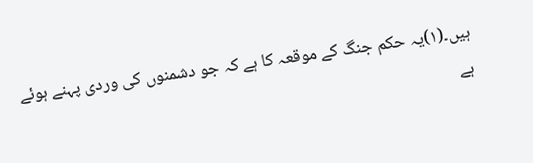ہیں۔(۱)یہ حکم جنگ کے موقعہ کا ہے کہ جو دشمنوں کی وردی پہنے ہوئے ہے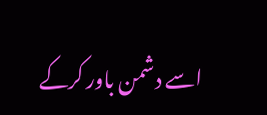اسے دشمن باور کرکے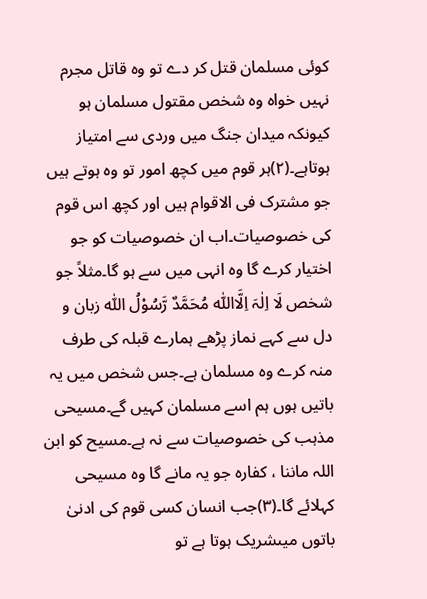کوئی مسلمان قتل کر دے تو وہ قاتل مجرم نہیں خواہ وہ شخص مقتول مسلمان ہو کیونکہ میدان جنگ میں وردی سے امتیاز ہوتاہے۔(۲)ہر قوم میں کچھ امور تو وہ ہوتے ہیں جو مشترک فی الاقوام ہیں اور کچھ اس قوم کی خصوصیات۔اب ان خصوصیات کو جو اختیار کرے گا وہ انہی میں سے ہو گا۔مثلاً جو شخص لَا اِلٰہَ اِلَّااللّٰہ مُحَمَّدٌ رَّسُوْلُ اللّٰہ زبان و دل سے کہے نماز پڑھے ہمارے قبلہ کی طرف منہ کرے وہ مسلمان ہے۔جس شخص میں یہ باتیں ہوں ہم اسے مسلمان کہیں گے۔مسیحی مذہب کی خصوصیات سے نہ ہے۔مسیح کو ابن اللہ ماننا ، کفارہ جو یہ مانے گا وہ مسیحی کہلائے گا۔(۳)جب انسان کسی قوم کی ادنیٰ باتوں میںشریک ہوتا ہے تو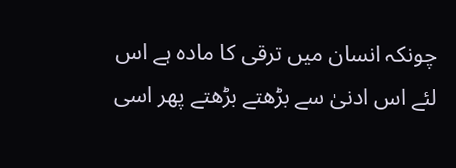چونکہ انسان میں ترقی کا مادہ ہے اس لئے اس ادنیٰ سے بڑھتے بڑھتے پھر اسی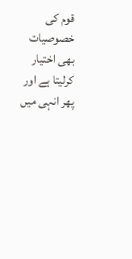قوم کی خصوصیات بھی اختیار کرلیتا ہے اور پھر انہی میں